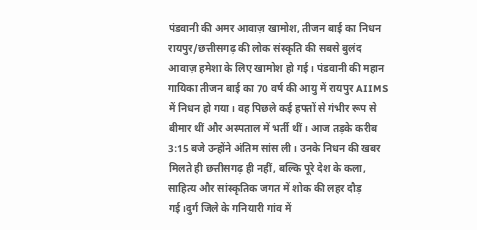पंडवानी की अमर आवाज़ खामोश, तीजन बाई का निधन
रायपुर/छत्तीसगढ़ की लोक संस्कृति की सबसे बुलंद आवाज़ हमेशा के लिए खामोश हो गई। पंडवानी की महान गायिका तीजन बाई का 70 वर्ष की आयु में रायपुर AIIMS में निधन हो गया। वह पिछले कई हफ्तों से गंभीर रूप से बीमार थीं और अस्पताल में भर्ती थीं। आज तड़के करीब 3:15 बजे उन्होंने अंतिम सांस ली। उनके निधन की खबर मिलते ही छत्तीसगढ़ ही नहीं, बल्कि पूरे देश के कला, साहित्य और सांस्कृतिक जगत में शोक की लहर दौड़ गई।दुर्ग जिले के गनियारी गांव में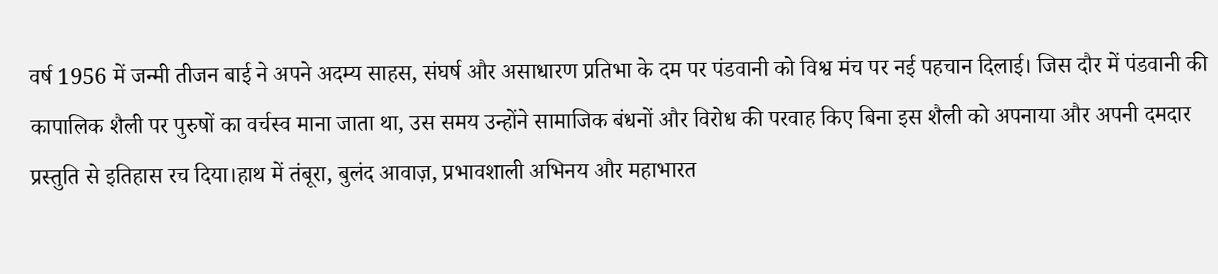वर्ष 1956 में जन्मी तीजन बाई ने अपने अदम्य साहस, संघर्ष और असाधारण प्रतिभा के दम पर पंडवानी को विश्व मंच पर नई पहचान दिलाई। जिस दौर में पंडवानी की कापालिक शैली पर पुरुषों का वर्चस्व माना जाता था, उस समय उन्होंने सामाजिक बंधनों और विरोध की परवाह किए बिना इस शैली को अपनाया और अपनी दमदार प्रस्तुति से इतिहास रच दिया।हाथ में तंबूरा, बुलंद आवाज़, प्रभावशाली अभिनय और महाभारत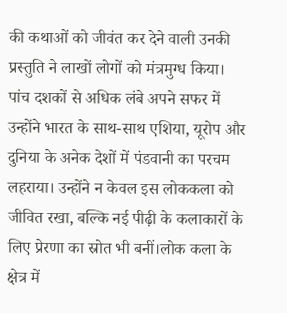की कथाओं को जीवंत कर देने वाली उनकी प्रस्तुति ने लाखों लोगों को मंत्रमुग्ध किया। पांच दशकों से अधिक लंबे अपने सफर में उन्होंने भारत के साथ-साथ एशिया, यूरोप और दुनिया के अनेक देशों में पंडवानी का परचम लहराया। उन्होंने न केवल इस लोककला को जीवित रखा, बल्कि नई पीढ़ी के कलाकारों के लिए प्रेरणा का स्रोत भी बनीं।लोक कला के क्षेत्र में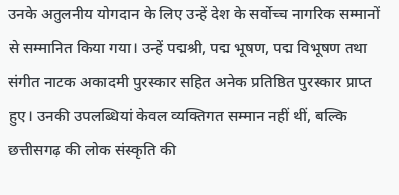उनके अतुलनीय योगदान के लिए उन्हें देश के सर्वोच्च नागरिक सम्मानों से सम्मानित किया गया। उन्हें पद्मश्री, पद्म भूषण, पद्म विभूषण तथा संगीत नाटक अकादमी पुरस्कार सहित अनेक प्रतिष्ठित पुरस्कार प्राप्त हुए। उनकी उपलब्धियां केवल व्यक्तिगत सम्मान नहीं थीं, बल्कि छत्तीसगढ़ की लोक संस्कृति की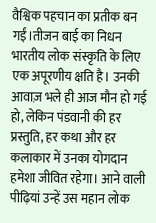वैश्विक पहचान का प्रतीक बन गईं।तीजन बाई का निधन भारतीय लोक संस्कृति के लिए एक अपूरणीय क्षति है। उनकी आवाज़ भले ही आज मौन हो गई हो, लेकिन पंडवानी की हर प्रस्तुति, हर कथा और हर कलाकार में उनका योगदान हमेशा जीवित रहेगा। आने वाली पीढ़ियां उन्हें उस महान लोक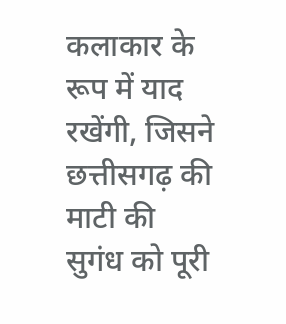कलाकार के रूप में याद रखेंगी, जिसने छत्तीसगढ़ की माटी की सुगंध को पूरी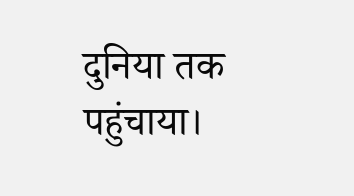दुनिया तक पहुंचाया।